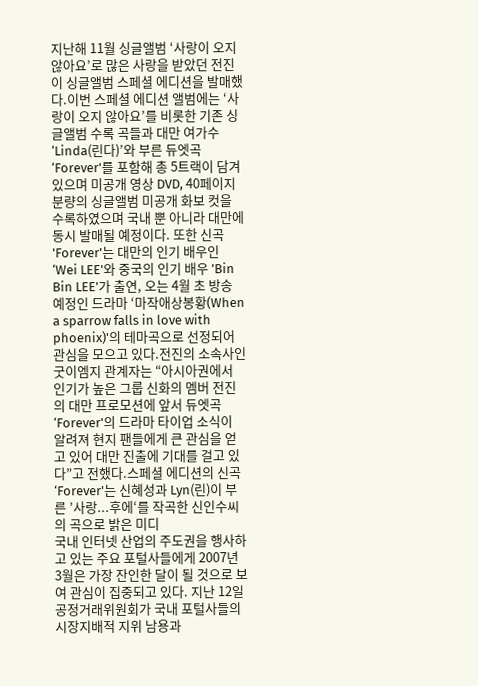지난해 11월 싱글앨범 ‘사랑이 오지 않아요’로 많은 사랑을 받았던 전진이 싱글앨범 스페셜 에디션을 발매했다.이번 스페셜 에디션 앨범에는 ‘사랑이 오지 않아요’를 비롯한 기존 싱글앨범 수록 곡들과 대만 여가수 ‘Linda(린다)’와 부른 듀엣곡 ‘Forever'를 포함해 총 5트랙이 담겨있으며 미공개 영상 DVD, 40페이지 분량의 싱글앨범 미공개 화보 컷을 수록하였으며 국내 뿐 아니라 대만에 동시 발매될 예정이다. 또한 신곡 'Forever'는 대만의 인기 배우인 ‘Wei LEE'와 중국의 인기 배우 ’Bin Bin LEE'가 출연, 오는 4월 초 방송 예정인 드라마 ‘마작애상봉황(When a sparrow falls in love with phoenix)'의 테마곡으로 선정되어 관심을 모으고 있다.전진의 소속사인 굿이엠지 관계자는 “아시아권에서 인기가 높은 그룹 신화의 멤버 전진의 대만 프로모션에 앞서 듀엣곡 ‘Forever'의 드라마 타이업 소식이 알려져 현지 팬들에게 큰 관심을 얻고 있어 대만 진출에 기대를 걸고 있다”고 전했다.스페셜 에디션의 신곡 ‘Forever'는 신혜성과 Lyn(린)이 부른 ’사랑...후에‘를 작곡한 신인수씨의 곡으로 밝은 미디
국내 인터넷 산업의 주도권을 행사하고 있는 주요 포털사들에게 2007년 3월은 가장 잔인한 달이 될 것으로 보여 관심이 집중되고 있다. 지난 12일 공정거래위원회가 국내 포털사들의 시장지배적 지위 남용과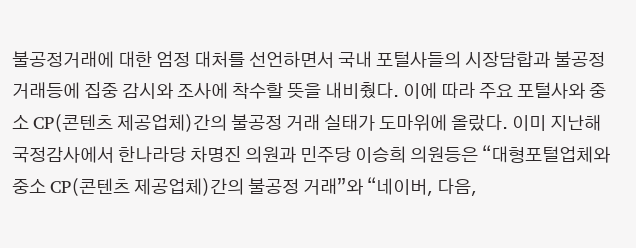불공정거래에 대한 엄정 대처를 선언하면서 국내 포털사들의 시장담합과 불공정 거래등에 집중 감시와 조사에 착수할 뜻을 내비췄다. 이에 따라 주요 포털사와 중소 CP(콘텐츠 제공업체)간의 불공정 거래 실태가 도마위에 올랐다. 이미 지난해 국정감사에서 한나라당 차명진 의원과 민주당 이승희 의원등은 “대형포털업체와 중소 CP(콘텐츠 제공업체)간의 불공정 거래”와 “네이버, 다음,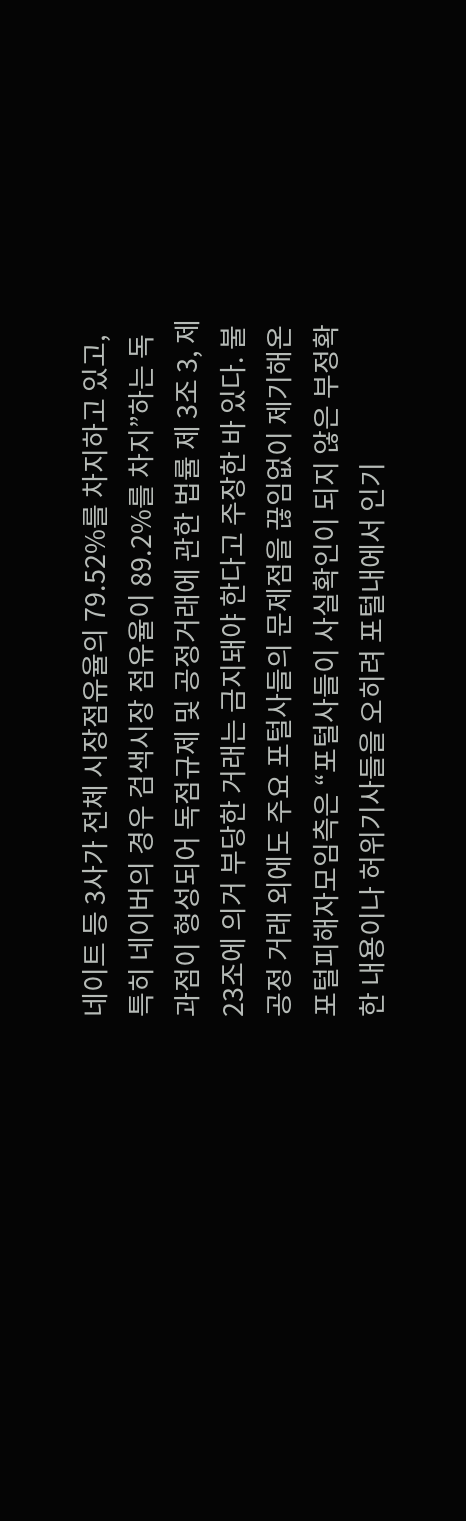네이트 등 3사가 전체 시장점유율의 79.52%를 차지하고 있고, 특히 네이버의 경우 검색시장 점유율이 89.2%를 차지”하는 독과점이 형성되어 독점규제 및 공정거래에 관한 법률 제 3조 3, 제23조에 의거 부당한 거래는 금지돼야 한다고 주장한 바 있다. 불공정 거래 외에도 주요 포털사들의 문제점을 끊임없이 제기해온 포털피해자모임측은 “포털사들이 사실확인이 되지 않은 부정확한 내용이나 허위기사들을 오히려 포털내에서 인기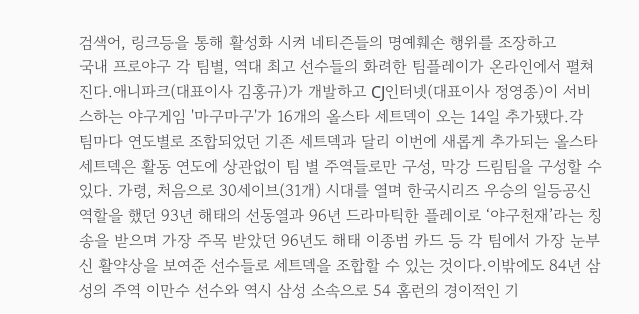검색어, 링크등을 통해 활성화 시켜 네티즌들의 명예훼손 행위를 조장하고
국내 프로야구 각 팀별, 역대 최고 선수들의 화려한 팀플레이가 온라인에서 펼쳐진다.애니파크(대표이사 김홍규)가 개발하고 CJ인터넷(대표이사 정영종)이 서비스하는 야구게임 '마구마구'가 16개의 올스타 세트덱이 오는 14일 추가됐다.각 팀마다 연도별로 조합되었던 기존 세트덱과 달리 이번에 새롭게 추가되는 올스타 세트덱은 활동 연도에 상관없이 팀 별 주역들로만 구성, 막강 드림팀을 구성할 수 있다. 가령, 처음으로 30세이브(31개) 시대를 열며 한국시리즈 우승의 일등공신 역할을 했던 93년 해태의 선동열과 96년 드라마틱한 플레이로 ‘야구천재’라는 칭송을 받으며 가장 주목 받았던 96년도 해태 이종범 카드 등 각 팀에서 가장 눈부신 활약상을 보여준 선수들로 세트덱을 조합할 수 있는 것이다.이밖에도 84년 삼성의 주역 이만수 선수와 역시 삼성 소속으로 54 홈런의 경이적인 기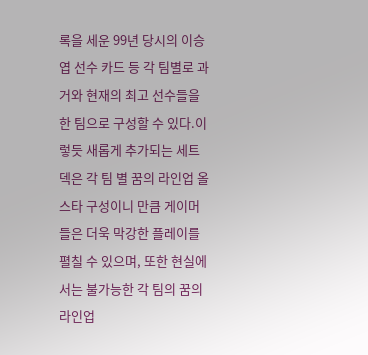록을 세운 99년 당시의 이승엽 선수 카드 등 각 팀별로 과거와 현재의 최고 선수들을 한 팀으로 구성할 수 있다.이렇듯 새롭게 추가되는 세트덱은 각 팀 별 꿈의 라인업 올스타 구성이니 만큼 게이머들은 더욱 막강한 플레이를 펼칠 수 있으며, 또한 현실에서는 불가능한 각 팀의 꿈의 라인업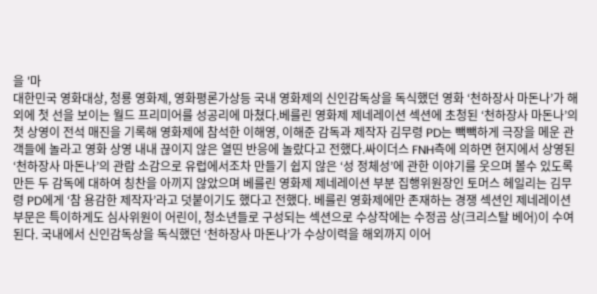을 '마
대한민국 영화대상, 청룡 영화제, 영화평론가상등 국내 영화제의 신인감독상을 독식했던 영화 ‘천하장사 마돈나’가 해외에 첫 선을 보이는 월드 프리미어를 성공리에 마쳤다.베를린 영화제 제네레이션 섹션에 초청된 ‘천하장사 마돈나’의 첫 상영이 전석 매진을 기록해 영화제에 참석한 이해영, 이해준 감독과 제작자 김무령 PD는 빽빽하게 극장을 메운 관객들에 놀라고 영화 상영 내내 끊이지 않은 열띤 반응에 놀랐다고 전했다.싸이더스 FNH측에 의하면 현지에서 상영된 ‘천하장사 마돈나’의 관람 소감으로 유럽에서조차 만들기 쉽지 않은 ‘성 정체성’에 관한 이야기를 웃으며 볼수 있도록 만든 두 감독에 대하여 칭찬을 아끼지 않았으며 베를린 영화제 제네레이션 부분 집행위원장인 토머스 헤일리는 김무령 PD에게 ‘참 용감한 제작자’라고 덧붙이기도 했다고 전했다. 베를린 영화제에만 존재하는 경쟁 섹션인 제네레이션 부문은 특이하게도 심사위원이 어린이, 청소년들로 구성되는 섹션으로 수상작에는 수정곰 상(크리스탈 베어)이 수여된다. 국내에서 신인감독상을 독식했던 ‘천하장사 마돈나’가 수상이력을 해외까지 이어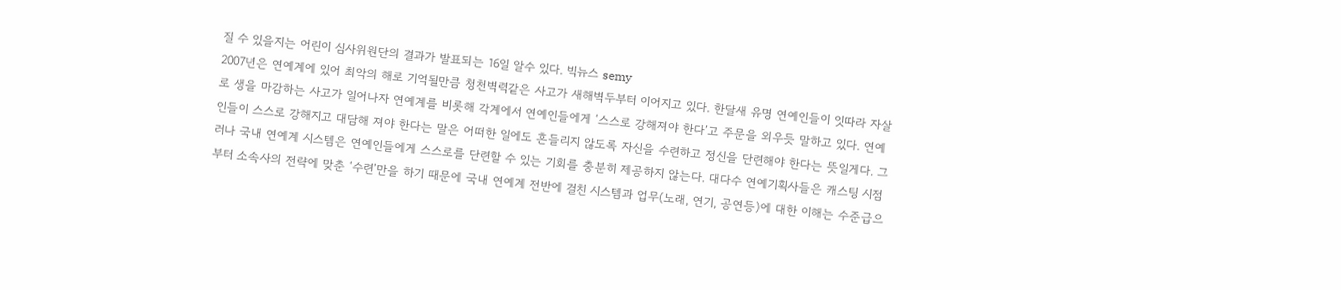질 수 있을지는 어린이 심사위원단의 결과가 발표되는 16일 알수 있다. 빅뉴스 semy
2007년은 연예계에 있어 최악의 해로 기억될만큼 청천벽력같은 사고가 새해벽두부터 이어지고 있다. 한달새 유명 연예인들이 잇따라 자살로 생을 마감하는 사고가 일어나자 연예계를 비롯해 각계에서 연예인들에게 ‘스스로 강해져야 한다’고 주문을 외우듯 말하고 있다. 연예인들이 스스로 강해지고 대담해 져야 한다는 말은 어떠한 일에도 흔들리지 않도록 자신을 수련하고 정신을 단련해야 한다는 뜻일게다. 그러나 국내 연예계 시스템은 연예인들에게 스스로를 단련할 수 있는 기회를 충분히 제공하지 않는다. 대다수 연예기획사들은 캐스팅 시점부터 소속사의 전략에 맞춘 ‘수련’만을 하기 때문에 국내 연예계 전반에 걸친 시스템과 업무(노래, 연기, 공연등)에 대한 이해는 수준급으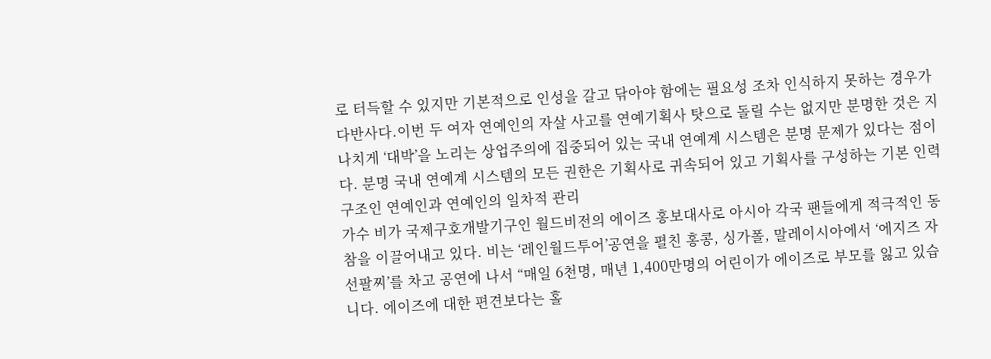로 터득할 수 있지만 기본적으로 인성을 갈고 닦아야 함에는 필요성 조차 인식하지 못하는 경우가 다반사다.이번 두 여자 연예인의 자살 사고를 연예기획사 탓으로 돌릴 수는 없지만 분명한 것은 지나치게 ‘대박’을 노리는 상업주의에 집중되어 있는 국내 연예계 시스템은 분명 문제가 있다는 점이다. 분명 국내 연예계 시스템의 모든 권한은 기획사로 귀속되어 있고 기획사를 구성하는 기본 인력구조인 연예인과 연예인의 일차적 관리
가수 비가 국제구호개발기구인 월드비전의 에이즈 홍보대사로 아시아 각국 팬들에게 적극적인 동참을 이끌어내고 있다. 비는 ‘레인월드투어’공연을 펼친 홍콩, 싱가폴, 말레이시아에서 ‘에지즈 자선팔찌’를 차고 공연에 나서 “매일 6천명, 매년 1,400만명의 어린이가 에이즈로 부모를 잃고 있습니다. 에이즈에 대한 편견보다는 홀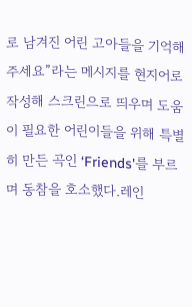로 남겨진 어린 고아들을 기억해주세요”라는 메시지를 현지어로 작성해 스크린으로 띄우며 도움이 필요한 어린이들을 위해 특별히 만든 곡인 ‘Friends'를 부르며 동참을 호소했다.레인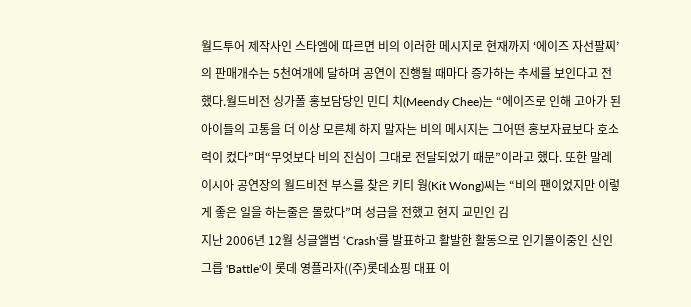월드투어 제작사인 스타엠에 따르면 비의 이러한 메시지로 현재까지 ‘에이즈 자선팔찌’의 판매개수는 5천여개에 달하며 공연이 진행될 때마다 증가하는 추세를 보인다고 전했다.월드비전 싱가폴 홍보담당인 민디 치(Meendy Chee)는 “에이즈로 인해 고아가 된 아이들의 고통을 더 이상 모른체 하지 말자는 비의 메시지는 그어떤 홍보자료보다 호소력이 컸다”며“무엇보다 비의 진심이 그대로 전달되었기 때문”이라고 했다. 또한 말레이시아 공연장의 월드비전 부스를 찾은 키티 웡(Kit Wong)씨는 “비의 팬이었지만 이렇게 좋은 일을 하는줄은 몰랐다”며 성금을 전했고 현지 교민인 김
지난 2006년 12월 싱글앨범 ‘Crash'를 발표하고 활발한 활동으로 인기몰이중인 신인그릅 'Battle'이 롯데 영플라자((주)롯데쇼핑 대표 이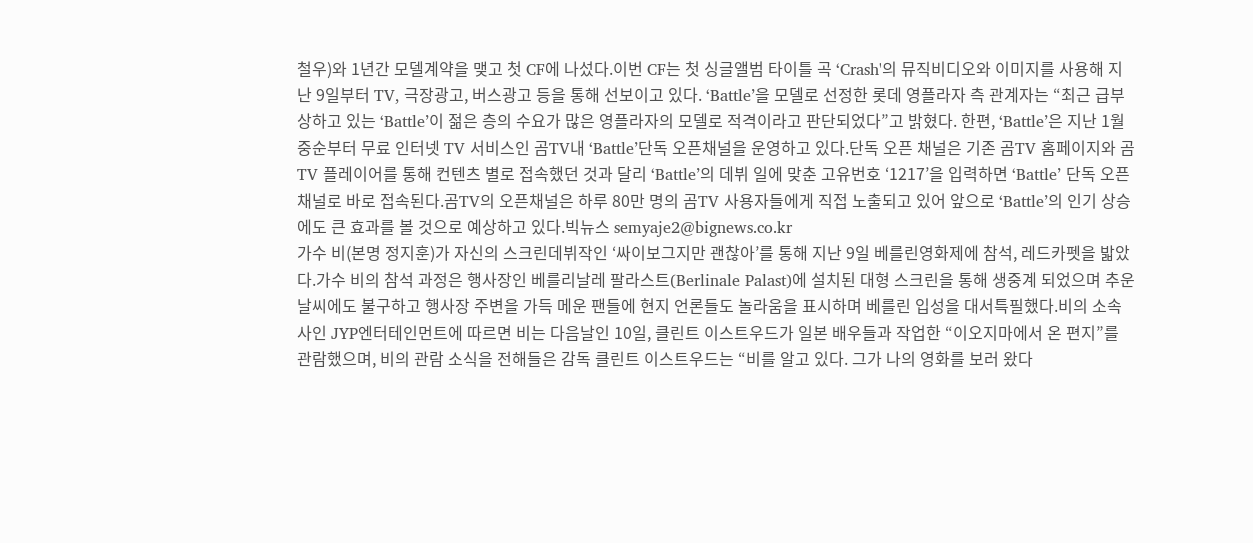철우)와 1년간 모델계약을 맺고 첫 CF에 나섰다.이번 CF는 첫 싱글앨범 타이틀 곡 ‘Crash'의 뮤직비디오와 이미지를 사용해 지난 9일부터 TV, 극장광고, 버스광고 등을 통해 선보이고 있다. ‘Battle’을 모델로 선정한 롯데 영플라자 측 관계자는 “최근 급부상하고 있는 ‘Battle’이 젊은 층의 수요가 많은 영플라자의 모델로 적격이라고 판단되었다”고 밝혔다. 한편, ‘Battle’은 지난 1월 중순부터 무료 인터넷 TV 서비스인 곰TV내 ‘Battle’단독 오픈채널을 운영하고 있다.단독 오픈 채널은 기존 곰TV 홈페이지와 곰TV 플레이어를 통해 컨텐츠 별로 접속했던 것과 달리 ‘Battle’의 데뷔 일에 맞춘 고유번호 ‘1217’을 입력하면 ‘Battle’ 단독 오픈 채널로 바로 접속된다.곰TV의 오픈채널은 하루 80만 명의 곰TV 사용자들에게 직접 노출되고 있어 앞으로 ‘Battle’의 인기 상승에도 큰 효과를 볼 것으로 예상하고 있다.빅뉴스 semyaje2@bignews.co.kr
가수 비(본명 정지훈)가 자신의 스크린데뷔작인 ‘싸이보그지만 괜찮아’를 통해 지난 9일 베를린영화제에 참석, 레드카펫을 밟았다.가수 비의 참석 과정은 행사장인 베를리날레 팔라스트(Berlinale Palast)에 설치된 대형 스크린을 통해 생중계 되었으며 추운 날씨에도 불구하고 행사장 주변을 가득 메운 팬들에 현지 언론들도 놀라움을 표시하며 베를린 입성을 대서특필했다.비의 소속사인 JYP엔터테인먼트에 따르면 비는 다음날인 10일, 클린트 이스트우드가 일본 배우들과 작업한 “이오지마에서 온 편지”를 관람했으며, 비의 관람 소식을 전해들은 감독 클린트 이스트우드는 “비를 알고 있다. 그가 나의 영화를 보러 왔다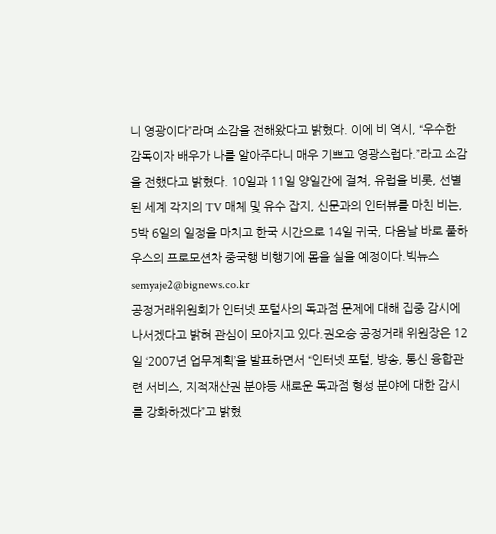니 영광이다”라며 소감을 전해왔다고 밝혔다. 이에 비 역시, “우수한 감독이자 배우가 나를 알아주다니 매우 기쁘고 영광스럽다.”라고 소감을 전했다고 밝혔다. 10일과 11일 양일간에 걸쳐, 유럽을 비롯, 선별된 세계 각지의 TV 매체 및 유수 잡지, 신문과의 인터뷰를 마친 비는, 5박 6일의 일정을 마치고 한국 시간으로 14일 귀국, 다음날 바로 풀하우스의 프로모션차 중국행 비행기에 몸을 실을 예정이다.빅뉴스 semyaje2@bignews.co.kr
공정거래위원회가 인터넷 포털사의 독과점 문제에 대해 집중 감시에 나서겠다고 밝혀 관심이 모아지고 있다.권오승 공정거래 위원장은 12일 ‘2007년 업무계획’을 발표하면서 “인터넷 포털, 방송, 통신 융합관련 서비스, 지적재산권 분야등 새로운 독과점 형성 분야에 대한 감시를 강화하겠다”고 밝혔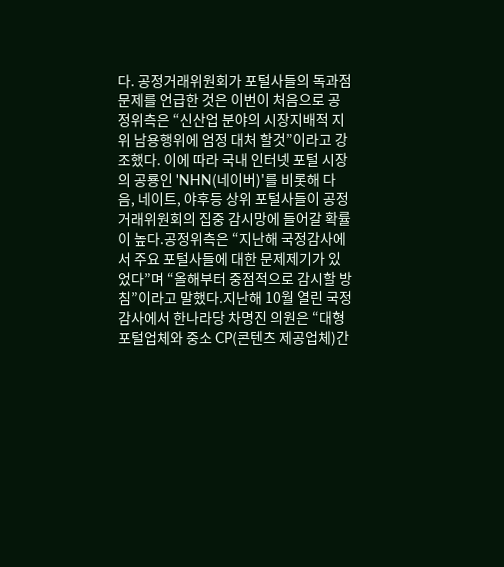다. 공정거래위원회가 포털사들의 독과점 문제를 언급한 것은 이번이 처음으로 공정위측은 “신산업 분야의 시장지배적 지위 남용행위에 엄정 대처 할것”이라고 강조했다. 이에 따라 국내 인터넷 포털 시장의 공룡인 'NHN(네이버)'를 비롯해 다음, 네이트, 야후등 상위 포털사들이 공정거래위원회의 집중 감시망에 들어갈 확률이 높다.공정위측은 “지난해 국정감사에서 주요 포털사들에 대한 문제제기가 있었다”며 “올해부터 중점적으로 감시할 방침”이라고 말했다.지난해 10월 열린 국정감사에서 한나라당 차명진 의원은 “대형포털업체와 중소 CP(콘텐츠 제공업체)간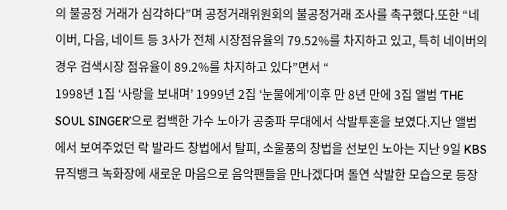의 불공정 거래가 심각하다”며 공정거래위원회의 불공정거래 조사를 촉구했다.또한 “네이버, 다음, 네이트 등 3사가 전체 시장점유율의 79.52%를 차지하고 있고, 특히 네이버의 경우 검색시장 점유율이 89.2%를 차지하고 있다”면서 “
1998년 1집 ‘사랑을 보내며’ 1999년 2집 ‘눈물에게’이후 만 8년 만에 3집 앨범 ‘THE SOUL SINGER’으로 컴백한 가수 노아가 공중파 무대에서 삭발투혼을 보였다.지난 앨범에서 보여주었던 락 발라드 창법에서 탈피, 소울풍의 창법을 선보인 노아는 지난 9일 KBS 뮤직뱅크 녹화장에 새로운 마음으로 음악팬들을 만나겠다며 돌연 삭발한 모습으로 등장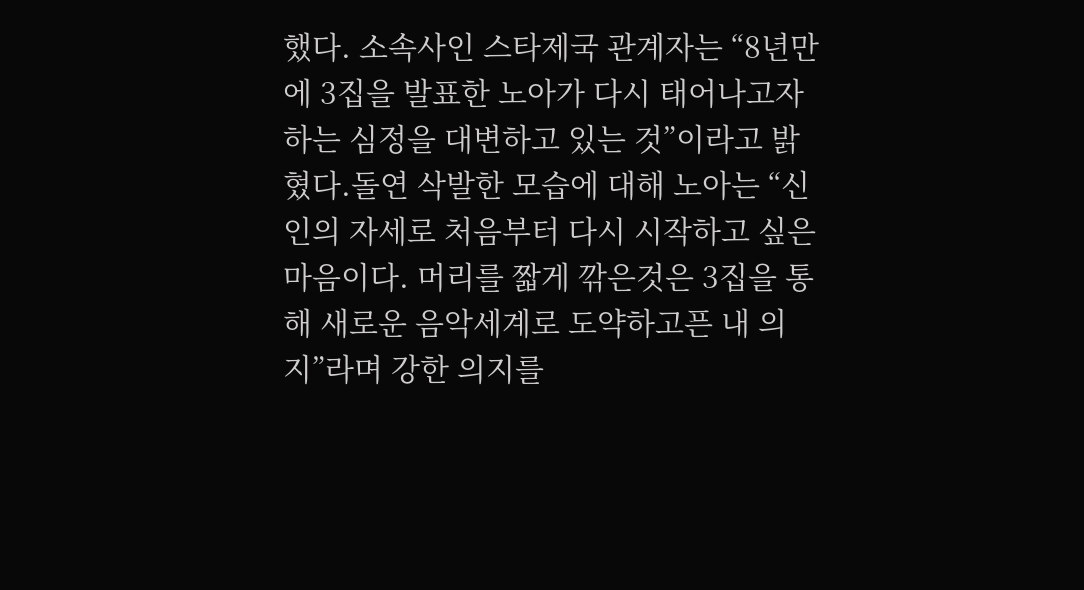했다. 소속사인 스타제국 관계자는 “8년만에 3집을 발표한 노아가 다시 태어나고자 하는 심정을 대변하고 있는 것”이라고 밝혔다.돌연 삭발한 모습에 대해 노아는 “신인의 자세로 처음부터 다시 시작하고 싶은 마음이다. 머리를 짧게 깎은것은 3집을 통해 새로운 음악세계로 도약하고픈 내 의지”라며 강한 의지를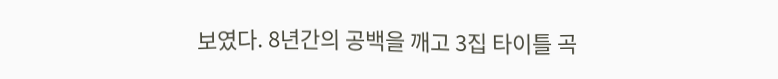보였다. 8년간의 공백을 깨고 3집 타이틀 곡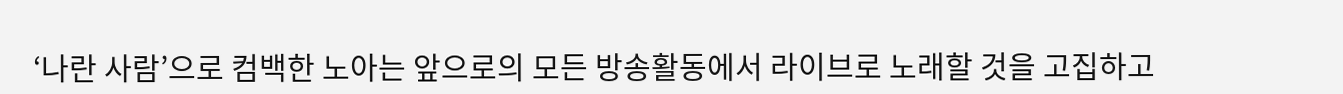‘나란 사람’으로 컴백한 노아는 앞으로의 모든 방송활동에서 라이브로 노래할 것을 고집하고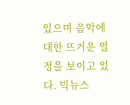있으며 음악에 대한 뜨거운 열정을 보이고 있다. 빅뉴스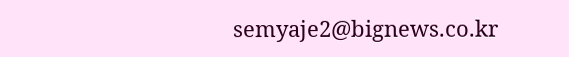semyaje2@bignews.co.kr